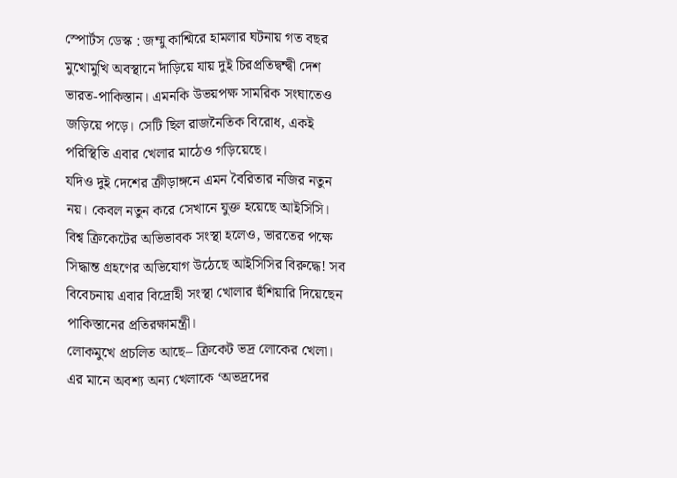স্পোর্টস ডেস্ক : জম্মু কাশ্মিরে হামলার ঘটনায় গত বছর মুখোমুখি অবস্থানে দাঁড়িয়ে যায় দুই চিরপ্রতিদ্বন্দ্বী দেশ ভারত-পাকিস্তান। এমনকি উভয়পক্ষ সামরিক সংঘাতেও জড়িয়ে পড়ে। সেটি ছিল রাজনৈতিক বিরোধ, একই পরিস্থিতি এবার খেলার মাঠেও গড়িয়েছে।
যদিও দুই দেশের ক্রীড়াঙ্গনে এমন বৈরিতার নজির নতুন নয়। কেবল নতুন করে সেখানে যুক্ত হয়েছে আইসিসি। বিশ্ব ক্রিকেটের অভিভাবক সংস্থা হলেও, ভারতের পক্ষে সিদ্ধান্ত গ্রহণের অভিযোগ উঠেছে আইসিসির বিরুদ্ধে! সব বিবেচনায় এবার বিদ্রোহী সংস্থা খোলার হুঁশিয়ারি দিয়েছেন পাকিস্তানের প্রতিরক্ষামন্ত্রী।
লোকমুখে প্রচলিত আছে– ক্রিকেট ভদ্র লোকের খেলা। এর মানে অবশ্য অন্য খেলাকে ‘অভদ্রদের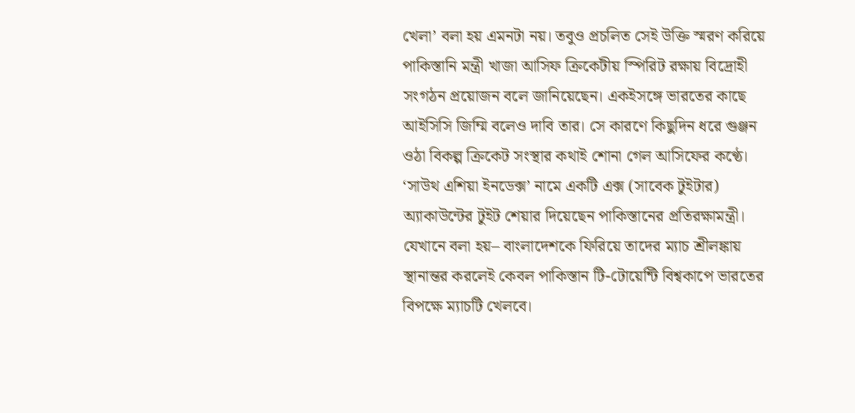খেলা’ বলা হয় এমনটা নয়। তবুও প্রচলিত সেই উক্তি স্মরণ করিয়ে পাকিস্তানি মন্ত্রী খাজা আসিফ ক্রিকেটীয় স্পিরিট রক্ষায় বিদ্রোহী সংগঠন প্রয়োজন বলে জানিয়েছেন। একইসঙ্গে ভারতের কাছে আইসিসি জিম্মি বলেও দাবি তার। সে কারণে কিছুদিন ধরে গুঞ্জন ওঠা বিকল্প ক্রিকেট সংস্থার কথাই শোনা গেল আসিফের কণ্ঠে।
‘সাউথ এশিয়া ইনডেক্স’ নামে একটি এক্স (সাবেক টুইটার) অ্যাকাউন্টের টুইট শেয়ার দিয়েছেন পাকিস্তানের প্রতিরক্ষামন্ত্রী। যেখানে বলা হয়– বাংলাদেশকে ফিরিয়ে তাদের ম্যাচ শ্রীলঙ্কায় স্থানান্তর করলেই কেবল পাকিস্তান টি-টোয়েন্টি বিশ্বকাপে ভারতের বিপক্ষে ম্যাচটি খেলবে।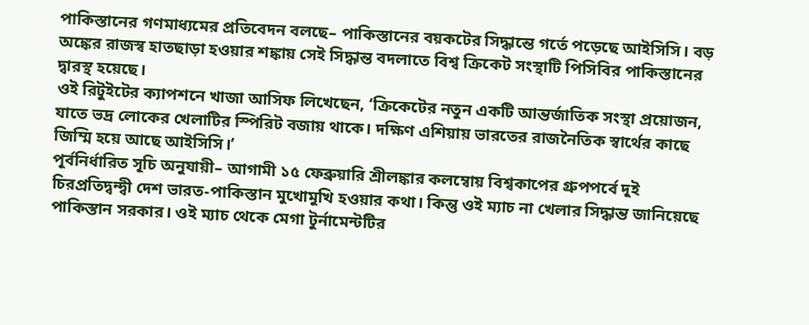পাকিস্তানের গণমাধ্যমের প্রতিবেদন বলছে– পাকিস্তানের বয়কটের সিদ্ধান্তে গর্তে পড়েছে আইসিসি। বড় অঙ্কের রাজস্ব হাতছাড়া হওয়ার শঙ্কায় সেই সিদ্ধান্ত বদলাতে বিশ্ব ক্রিকেট সংস্থাটি পিসিবির পাকিস্তানের দ্বারস্থ হয়েছে।
ওই রিটুইটের ক্যাপশনে খাজা আসিফ লিখেছেন, ‘ক্রিকেটের নতুন একটি আন্তর্জাতিক সংস্থা প্রয়োজন, যাতে ভদ্র লোকের খেলাটির স্পিরিট বজায় থাকে। দক্ষিণ এশিয়ায় ভারতের রাজনৈতিক স্বার্থের কাছে জিম্মি হয়ে আছে আইসিসি।’
পূর্বনির্ধারিত সূচি অনুযায়ী– আগামী ১৫ ফেব্রুয়ারি শ্রীলঙ্কার কলম্বোয় বিশ্বকাপের গ্রুপপর্বে দুই চিরপ্রতিদ্বন্দ্বী দেশ ভারত-পাকিস্তান মুখোমুখি হওয়ার কথা। কিন্তু ওই ম্যাচ না খেলার সিদ্ধান্ত জানিয়েছে পাকিস্তান সরকার। ওই ম্যাচ থেকে মেগা টুর্নামেন্টটির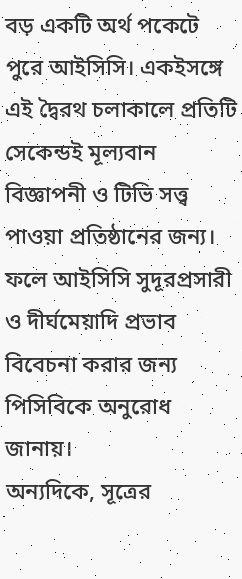বড় একটি অর্থ পকেটে পুরে আইসিসি। একইসঙ্গে এই দ্বৈরথ চলাকালে প্রতিটি সেকেন্ডই মূল্যবান বিজ্ঞাপনী ও টিভি সত্ত্ব পাওয়া প্রতিষ্ঠানের জন্য। ফলে আইসিসি সুদূরপ্রসারী ও দীর্ঘমেয়াদি প্রভাব বিবেচনা করার জন্য পিসিবিকে অনুরোধ জানায়।
অন্যদিকে, সূত্রের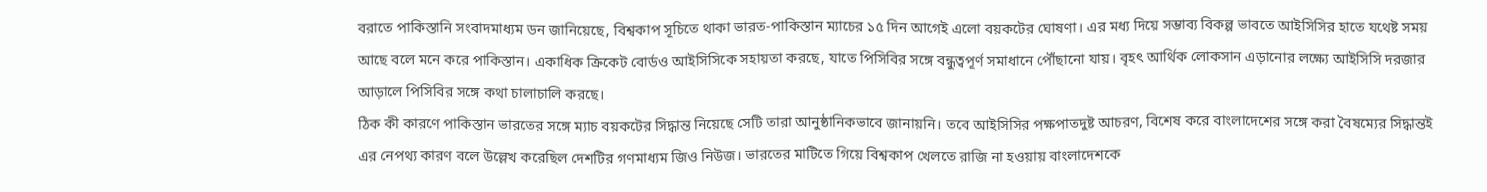বরাতে পাকিস্তানি সংবাদমাধ্যম ডন জানিয়েছে, বিশ্বকাপ সূচিতে থাকা ভারত-পাকিস্তান ম্যাচের ১৫ দিন আগেই এলো বয়কটের ঘোষণা। এর মধ্য দিয়ে সম্ভাব্য বিকল্প ভাবতে আইসিসির হাতে যথেষ্ট সময় আছে বলে মনে করে পাকিস্তান। একাধিক ক্রিকেট বোর্ডও আইসিসিকে সহায়তা করছে, যাতে পিসিবির সঙ্গে বন্ধুত্বপূর্ণ সমাধানে পৌঁছানো যায়। বৃহৎ আর্থিক লোকসান এড়ানোর লক্ষ্যে আইসিসি দরজার আড়ালে পিসিবির সঙ্গে কথা চালাচালি করছে।
ঠিক কী কারণে পাকিস্তান ভারতের সঙ্গে ম্যাচ বয়কটের সিদ্ধান্ত নিয়েছে সেটি তারা আনুষ্ঠানিকভাবে জানায়নি। তবে আইসিসির পক্ষপাতদুষ্ট আচরণ, বিশেষ করে বাংলাদেশের সঙ্গে করা বৈষম্যের সিদ্ধান্তই এর নেপথ্য কারণ বলে উল্লেখ করেছিল দেশটির গণমাধ্যম জিও নিউজ। ভারতের মাটিতে গিয়ে বিশ্বকাপ খেলতে রাজি না হওয়ায় বাংলাদেশকে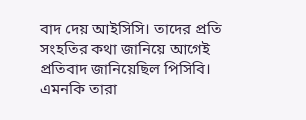বাদ দেয় আইসিসি। তাদের প্রতি সংহতির কথা জানিয়ে আগেই প্রতিবাদ জানিয়েছিল পিসিবি। এমনকি তারা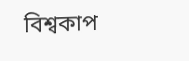বিশ্বকাপ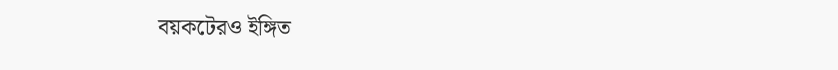বয়কটেরও ইঙ্গিত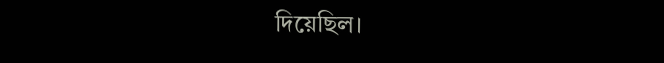দিয়েছিল।